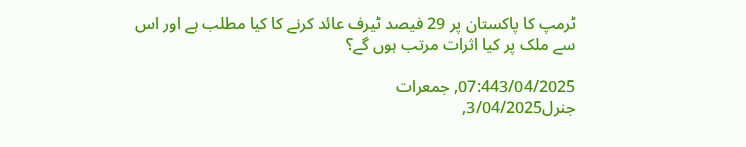ٹرمپ کا پاکستان پر 29 فیصد ٹیرف عائد کرنے کا کیا مطلب ہے اور اس سے ملک پر کیا اثرات مرتب ہوں گے؟

07:443/04/2025, جمعرات
جنرل3/04/2025,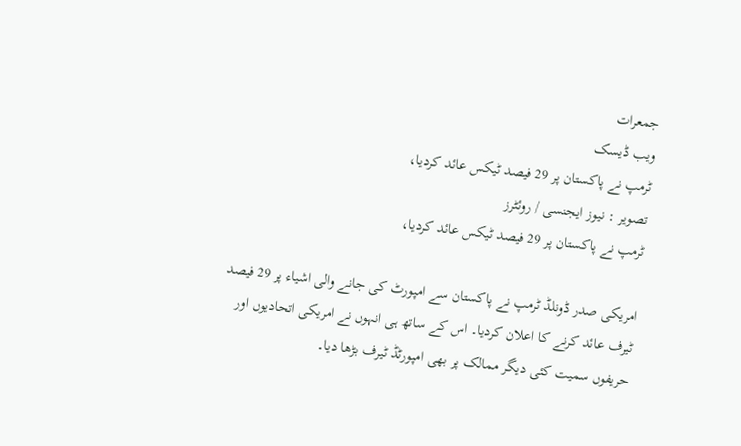جمعرات
ویب ڈیسک
ٹرمپ نے پاکستان پر 29 فیصد ٹیکس عائد کردیا،
تصویر : نیوز ایجنسی / روئٹرز
ٹرمپ نے پاکستان پر 29 فیصد ٹیکس عائد کردیا،

امریکی صدر ڈونلڈ ٹرمپ نے پاکستان سے امپورٹ کی جانے والی اشیاء پر 29 فیصد ٹیرف عائد کرنے کا اعلان کردیا۔ اس کے ساتھ ہی انہوں نے امریکی اتحادیوں اور حریفوں سمیت کئی دیگر ممالک پر بھی امپورٹڈ ٹیرف بڑھا دیا۔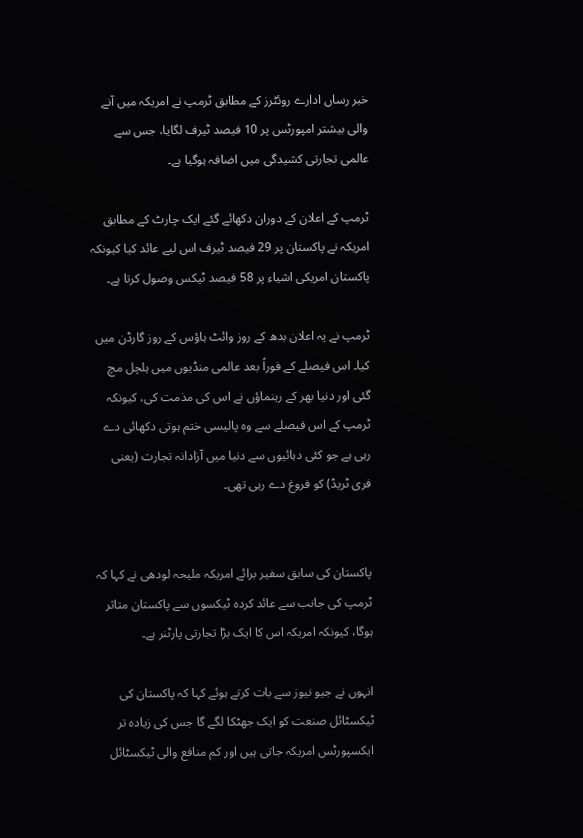خبر رساں ادارے روئٹرز کے مطابق ٹرمپ نے امریکہ میں آنے والی بیشتر امپورٹس پر 10 فیصد ٹیرف لگایا، جس سے عالمی تجارتی کشیدگی میں اضافہ ہوگیا ہے۔

ٹرمپ کے اعلان کے دوران دکھائے گئے ایک چارٹ کے مطابق امریکہ نے پاکستان پر 29 فیصد ٹیرف اس لیے عائد کیا کیونکہ پاکستان امریکی اشیاء پر 58 فیصد ٹیکس وصول کرتا ہے۔

ٹرمپ نے یہ اعلان بدھ کے روز وائٹ ہاؤس کے روز گارڈن میں کیا۔ اس فیصلے کے فوراً بعد عالمی منڈیوں میں ہلچل مچ گئی اور دنیا بھر کے رہنماؤں نے اس کی مذمت کی، کیونکہ ٹرمپ کے اس فیصلے سے وہ پالیسی ختم ہوتی دکھائی دے رہی ہے جو کئی دہائیوں سے دنیا میں آزادانہ تجارت (یعنی فری ٹریڈ) کو فروغ دے رہی تھی۔


پاکستان کی سابق سفیر برائے امریکہ ملیحہ لودھی نے کہا کہ ٹرمپ کی جانب سے عائد کردہ ٹیکسوں سے پاکستان متاثر ہوگا، کیونکہ امریکہ اس کا ایک بڑا تجارتی پارٹنر ہے۔

انہوں نے جیو نیوز سے بات کرتے ہوئے کہا کہ پاکستان کی ٹیکسٹائل صنعت کو ایک جھٹکا لگے گا جس کی زیادہ تر ایکسپورٹس امریکہ جاتی ہیں اور کم منافع والی ٹیکسٹائل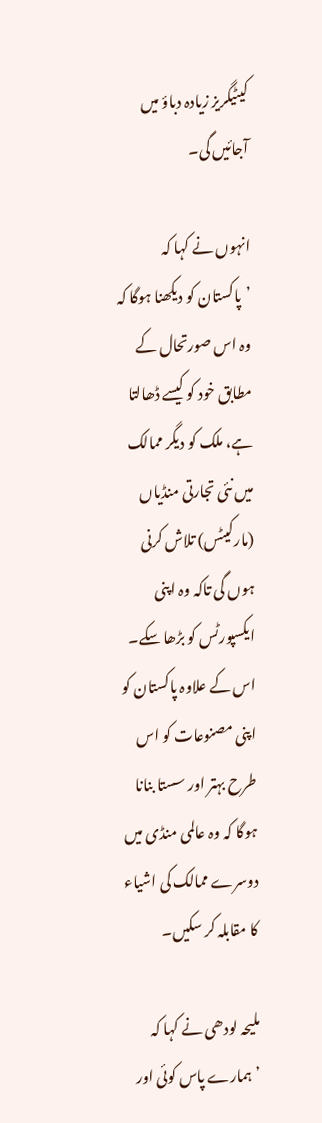کیٹیگریز زیادہ دباؤ میں آجائیں گی۔

انہوں نے کہا کہ ’پاکستان کو دیکھنا ہوگا کہ وہ اس صورتحال کے مطابق خود کو کیسے ڈھالتا ہے، ملک کو دیگر ممالک میں نئی تجارتی منڈیاں (مارکیٹس) تلاش کرنی ہوں گی تاکہ وہ اپنی ایکسپورٹس کو بڑھا سکے۔ اس کے علاوہ پاکستان کو اپنی مصنوعات کو اس طرح بہتر اور سستا بنانا ہوگا کہ وہ عالمی منڈی میں دوسرے ممالک کی اشیاء کا مقابلہ کر سکیں۔

ملیحہ لودھی نے کہا کہ ’ہمارے پاس کوئی اور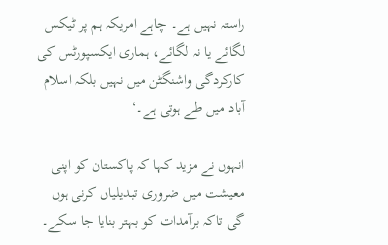راستہ نہیں ہے۔ چاہے امریکہ ہم پر ٹیکس لگائے یا نہ لگائے، ہماری ایکسپورٹس کی کارکردگی واشنگٹن میں نہیں بلکہ اسلام آباد میں طے ہوتی ہے۔‘

انہوں نے مزید کہا کہ پاکستان کو اپنی معیشت میں ضروری تبدیلیاں کرنی ہوں گی تاکہ برآمدات کو بہتر بنایا جا سکے۔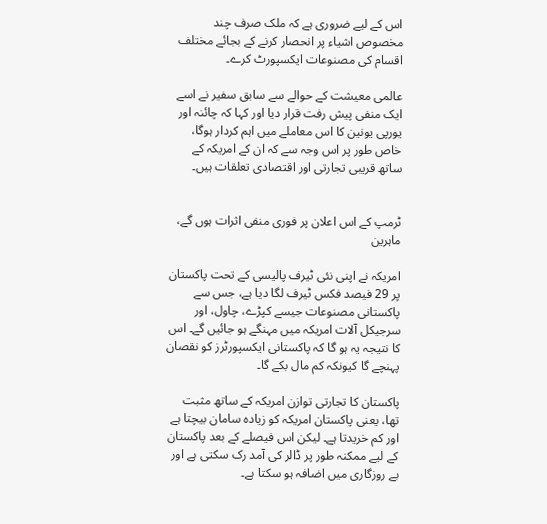اس کے لیے ضروری ہے کہ ملک صرف چند مخصوص اشیاء پر انحصار کرنے کے بجائے مختلف اقسام کی مصنوعات ایکسپورٹ کرے۔

عالمی معیشت کے حوالے سے سابق سفیر نے اسے ایک منفی پیش رفت قرار دیا اور کہا کہ چائنہ اور یورپی یونین کا اس معاملے میں اہم کردار ہوگا، خاص طور پر اس وجہ سے کہ ان کے امریکہ کے ساتھ قریبی تجارتی اور اقتصادی تعلقات ہیں۔


ٹرمپ کے اس اعلان پر فوری منفی اثرات ہوں گے، ماہرین

امریکہ نے اپنی نئی ٹیرف پالیسی کے تحت پاکستان پر 29 فیصد فکس ٹیرف لگا دیا ہے، جس سے پاکستانی مصنوعات جیسے کپڑے، چاول، اور سرجیکل آلات امریکہ میں مہنگے ہو جائیں گے۔ اس کا نتیجہ یہ ہو گا کہ پاکستانی ایکسپورٹرز کو نقصان پہنچے گا کیونکہ کم مال بکے گا۔

پاکستان کا تجارتی توازن امریکہ کے ساتھ مثبت تھا، یعنی پاکستان امریکہ کو زیادہ سامان بیچتا ہے اور کم خریدتا ہے۔ لیکن اس فیصلے کے بعد پاکستان کے لیے ممکنہ طور پر ڈالر کی آمد رک سکتی ہے اور بے روزگاری میں اضافہ ہو سکتا ہے۔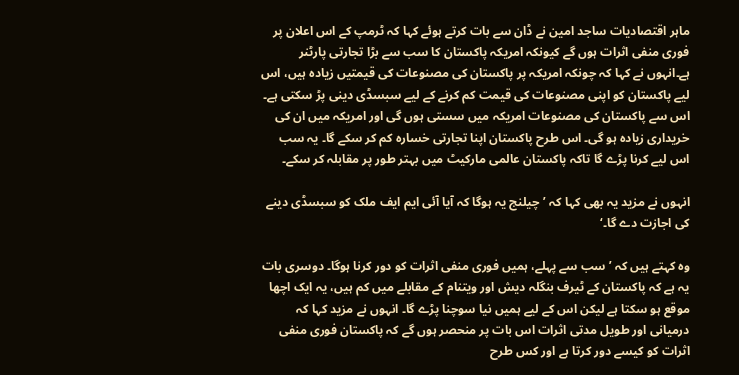ماہر اقتصادیات ساجد امین نے ڈان سے بات کرتے ہوئے کہا کہ ٹرمپ کے اس اعلان پر فوری منفی اثرات ہوں گے کیونکہ امریکہ پاکستان کا سب سے بڑا تجارتی پارٹنر ہے۔انہوں نے کہا کہ چونکہ امریکہ پر پاکستان کی مصنوعات کی قیمتیں زیادہ ہیں، اس لیے پاکستان کو اپنی مصنوعات کی قیمت کم کرنے کے لیے سبسڈی دینی پڑ سکتی ہے۔ اس سے پاکستان کی مصنوعات امریکہ میں سستی ہوں گی اور امریکہ میں ان کی خریداری زیادہ ہو گی۔ اس طرح پاکستان اپنا تجارتی خسارہ کم کر سکے گا۔ یہ سب اس لیے کرنا پڑے گا تاکہ پاکستان عالمی مارکیٹ میں بہتر طور پر مقابلہ کر سکے۔

انہوں نے مزید یہ بھی کہا کہ ’چیلنج یہ ہوگا کہ آیا آئی ایم ایف ملک کو سبسڈی دینے کی اجازت دے گا۔‘

وہ کہتے ہیں کہ ’سب سے پہلے، ہمیں فوری منفی اثرات کو دور کرنا ہوگا۔ دوسری بات یہ ہے کہ پاکستان کے ٹیرف بنگلہ دیش اور ویتنام کے مقابلے میں کم ہیں، یہ ایک اچھا موقع ہو سکتا ہے لیکن اس کے لیے ہمیں نیا سوچنا پڑے گا۔ انہوں نے مزید کہا کہ درمیانی اور طویل مدتی اثرات اس بات پر منحصر ہوں گے کہ پاکستان فوری منفی اثرات کو کیسے دور کرتا ہے اور کس طرح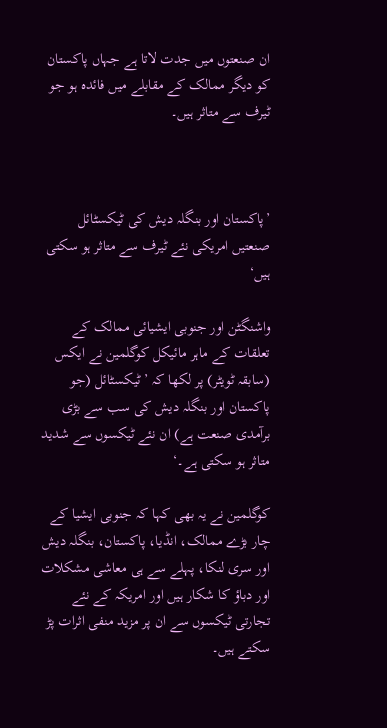ان صنعتوں میں جدت لاتا ہے جہاں پاکستان کو دیگر ممالک کے مقابلے میں فائدہ ہو جو ٹیرف سے متاثر ہیں۔



’پاکستان اور بنگلہ دیش کی ٹیکسٹائل صنعتیں امریکی نئے ٹیرف سے متاثر ہو سکتی ہیں‘

واشنگٹن اور جنوبی ایشیائی ممالک کے تعلقات کے ماہر مائیکل کوگلمین نے ایکس (سابقہ ٹویٹر) پر لکھا کہ ’ٹیکسٹائل (جو پاکستان اور بنگلہ دیش کی سب سے بڑی برآمدی صنعت ہے) ان نئے ٹیکسوں سے شدید متاثر ہو سکتی ہے۔‘

کوگلمین نے یہ بھی کہا کہ جنوبی ایشیا کے چار بڑے ممالک، انڈیا، پاکستان، بنگلہ دیش اور سری لنکا، پہلے سے ہی معاشی مشکلات اور دباؤ کا شکار ہیں اور امریکہ کے نئے تجارتی ٹیکسوں سے ان پر مزید منفی اثرات پڑ سکتے ہیں۔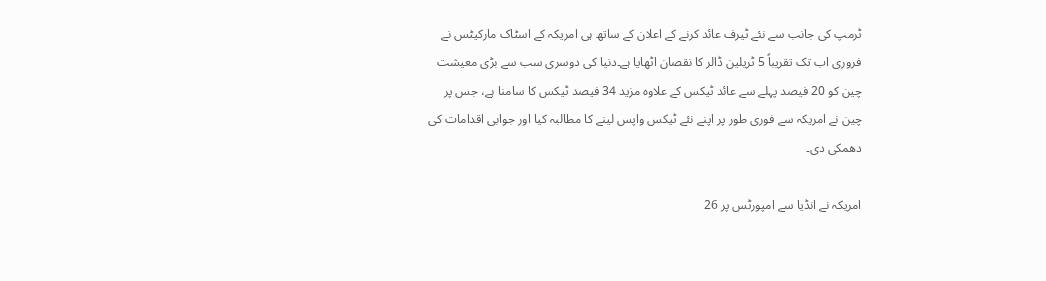ٹرمپ کی جانب سے نئے ٹیرف عائد کرنے کے اعلان کے ساتھ ہی امریکہ کے اسٹاک مارکیٹس نے فروری اب تک تقریباً 5 ٹریلین ڈالر کا نقصان اٹھایا ہے۔دنیا کی دوسری سب سے بڑی معیشت چین کو 20 فیصد پہلے سے عائد ٹیکس کے علاوہ مزید 34 فیصد ٹیکس کا سامنا ہے، جس پر چین نے امریکہ سے فوری طور پر اپنے نئے ٹیکس واپس لینے کا مطالبہ کیا اور جوابی اقدامات کی دھمکی دی۔

امریکہ نے انڈیا سے امپورٹس پر 26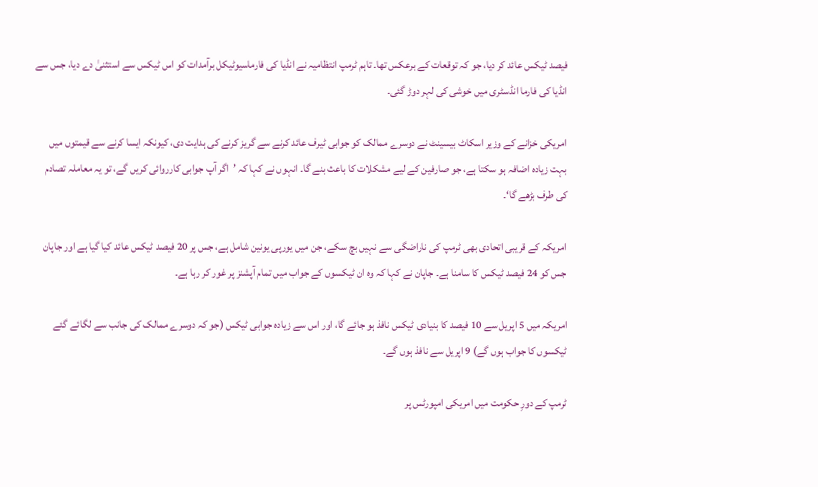فیصد ٹیکس عائد کر دیا، جو کہ توقعات کے برعکس تھا۔ تاہم ٹرمپ انتظامیہ نے انڈیا کی فارماسیوٹیکل برآمدات کو اس ٹیکس سے استثنیٰ دے دیا، جس سے انڈیا کی فارما انڈسٹری میں خوشی کی لہر دوڑ گئی۔

امریکی خزانے کے وزیر اسکاٹ بیسینٹ نے دوسرے ممالک کو جوابی ٹیرف عائد کرنے سے گریز کرنے کی ہدایت دی، کیونکہ ایسا کرنے سے قیمتوں میں بہت زیادہ اضافہ ہو سکتا ہے، جو صارفین کے لیے مشکلات کا باعث بنے گا۔ انہوں نے کہا کہ ’اگر آپ جوابی کارروائی کریں گے، تو یہ معاملہ تصادم کی طرف بڑھے گا‘۔

امریکہ کے قریبی اتحادی بھی ٹرمپ کی ناراضگی سے نہیں بچ سکے، جن میں یورپی یونین شامل ہے، جس پر 20 فیصد ٹیکس عائد کیا گیا ہے اور جاپان جس کو 24 فیصد ٹیکس کا سامنا ہے۔ جاپان نے کہا کہ وہ ان ٹیکسوں کے جواب میں تمام آپشنز پر غور کر رہا ہے۔

امریکہ میں 5 اپریل سے 10 فیصد کا بنیادی ٹیکس نافذ ہو جائے گا، اور اس سے زیادہ جوابی ٹیکس (جو کہ دوسرے ممالک کی جانب سے لگائے گئے ٹیکسوں کا جواب ہوں گے) 9 اپریل سے نافذ ہوں گے۔

ٹرمپ کے دورِ حکومت میں امریکی امپورٹس پر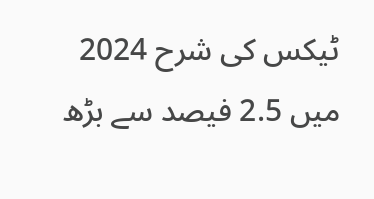ٹیکس کی شرح 2024 میں 2.5 فیصد سے بڑھ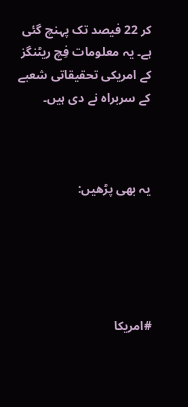کر 22 فیصد تک پہنچ گئی ہے۔ یہ معلومات فِچ ریٹنگز کے امریکی تحقیقاتی شعبے کے سربراہ نے دی ہیں۔



یہ بھی پڑھیں:





#امریکا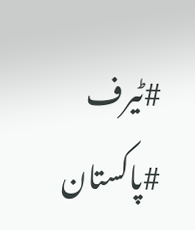#ٹیرف
#پاکستان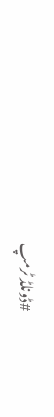#ڈونلڈ ٹرمپ